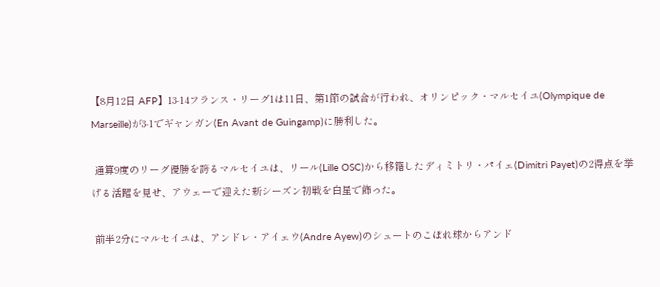【8月12日 AFP】13-14フランス・リーグ1は11日、第1節の試合が行われ、オリンピック・マルセイユ(Olympique de Marseille)が3-1でギャンガン(En Avant de Guingamp)に勝利した。

 通算9度のリーグ優勝を誇るマルセイユは、リール(Lille OSC)から移籍したディミトリ・パイェ(Dimitri Payet)の2得点を挙げる活躍を見せ、アウェーで迎えた新シーズン初戦を白星で飾った。

 前半2分にマルセイユは、アンドレ・アイェウ(Andre Ayew)のシュートのこぼれ球からアンド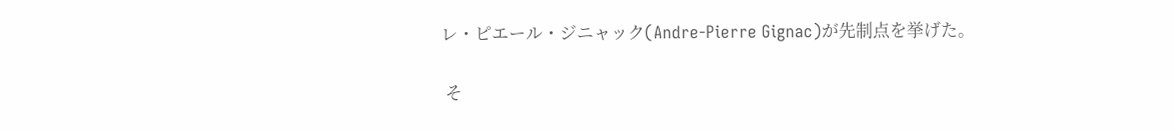レ・ピエール・ジニャック(Andre-Pierre Gignac)が先制点を挙げた。

 そ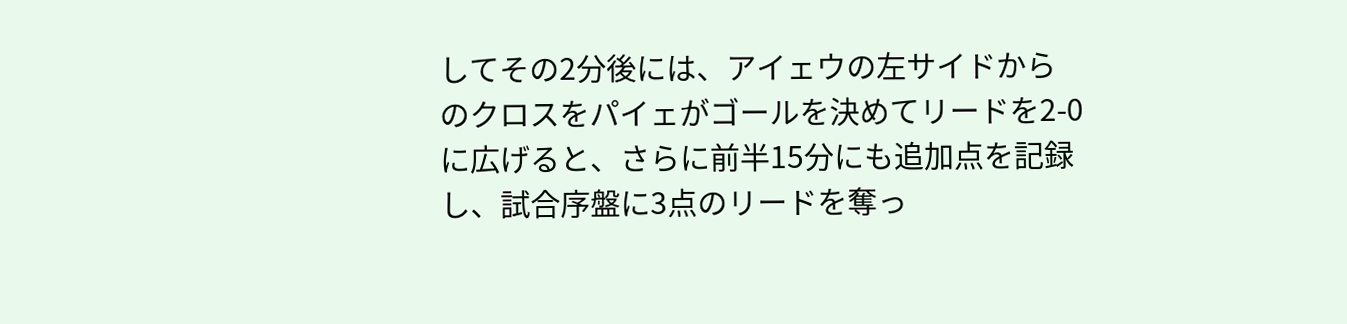してその2分後には、アイェウの左サイドからのクロスをパイェがゴールを決めてリードを2-0に広げると、さらに前半15分にも追加点を記録し、試合序盤に3点のリードを奪っ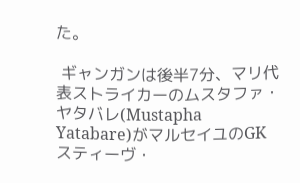た。

 ギャンガンは後半7分、マリ代表ストライカーのムスタファ・ヤタバレ(Mustapha Yatabare)がマルセイユのGKスティーヴ・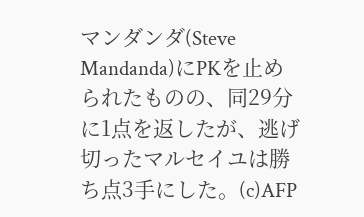マンダンダ(Steve Mandanda)にPKを止められたものの、同29分に1点を返したが、逃げ切ったマルセイユは勝ち点3手にした。(c)AFP